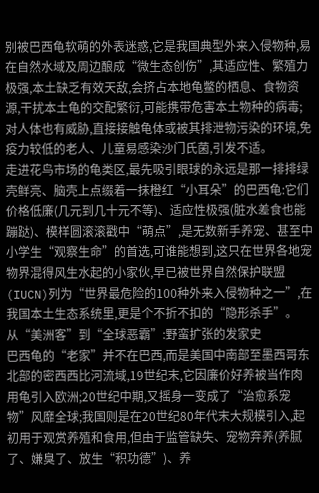别被巴西龟软萌的外表迷惑,它是我国典型外来入侵物种,易在自然水域及周边酿成“微生态创伤”,其适应性、繁殖力极强,本土缺乏有效天敌,会挤占本地龟鳖的栖息、食物资源,干扰本土龟的交配繁衍,可能携带危害本土物种的病毒;对人体也有威胁,直接接触龟体或被其排泄物污染的环境,免疫力较低的老人、儿童易感染沙门氏菌,引发不适。
走进花鸟市场的龟类区,最先吸引眼球的永远是那一排排绿壳鲜亮、脑壳上点缀着一抹橙红“小耳朵”的巴西龟:它们价格低廉(几元到几十元不等)、适应性极强(脏水差食也能蹦跶)、模样圆滚滚戳中“萌点”,是无数新手养宠、甚至中小学生“观察生命”的首选,可谁能想到,这只在世界各地宠物界混得风生水起的小家伙,早已被世界自然保护联盟(IUCN)列为“世界最危险的100种外来入侵物种之一”,在我国本土生态系统里,更是个不折不扣的“隐形杀手”。
从“美洲客”到“全球恶霸”:野蛮扩张的发家史
巴西龟的“老家”并不在巴西,而是美国中南部至墨西哥东北部的密西西比河流域,19世纪末,它因廉价好养被当作肉用龟引入欧洲;20世纪中期,又摇身一变成了“治愈系宠物”风靡全球;我国则是在20世纪80年代末大规模引入,起初用于观赏养殖和食用,但由于监管缺失、宠物弃养(养腻了、嫌臭了、放生“积功德”)、养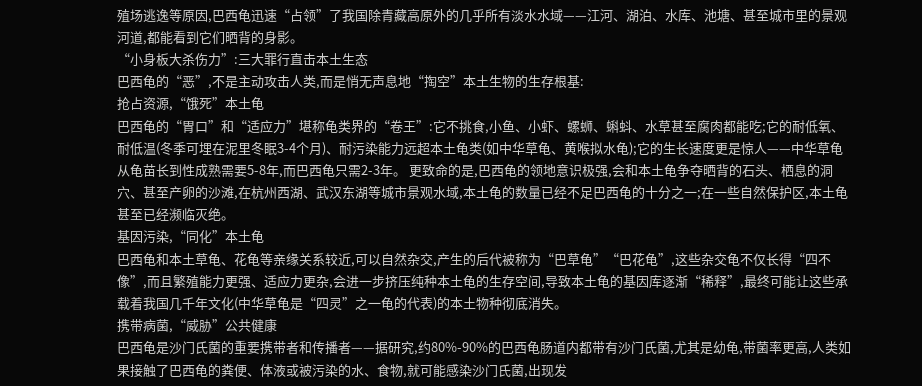殖场逃逸等原因,巴西龟迅速“占领”了我国除青藏高原外的几乎所有淡水水域——江河、湖泊、水库、池塘、甚至城市里的景观河道,都能看到它们晒背的身影。
“小身板大杀伤力”:三大罪行直击本土生态
巴西龟的“恶”,不是主动攻击人类,而是悄无声息地“掏空”本土生物的生存根基:
抢占资源,“饿死”本土龟
巴西龟的“胃口”和“适应力”堪称龟类界的“卷王”:它不挑食,小鱼、小虾、螺蛳、蝌蚪、水草甚至腐肉都能吃;它的耐低氧、耐低温(冬季可埋在泥里冬眠3-4个月)、耐污染能力远超本土龟类(如中华草龟、黄喉拟水龟);它的生长速度更是惊人——中华草龟从龟苗长到性成熟需要5-8年,而巴西龟只需2-3年。 更致命的是,巴西龟的领地意识极强,会和本土龟争夺晒背的石头、栖息的洞穴、甚至产卵的沙滩,在杭州西湖、武汉东湖等城市景观水域,本土龟的数量已经不足巴西龟的十分之一;在一些自然保护区,本土龟甚至已经濒临灭绝。
基因污染,“同化”本土龟
巴西龟和本土草龟、花龟等亲缘关系较近,可以自然杂交,产生的后代被称为“巴草龟”“巴花龟”,这些杂交龟不仅长得“四不像”,而且繁殖能力更强、适应力更杂,会进一步挤压纯种本土龟的生存空间,导致本土龟的基因库逐渐“稀释”,最终可能让这些承载着我国几千年文化(中华草龟是“四灵”之一龟的代表)的本土物种彻底消失。
携带病菌,“威胁”公共健康
巴西龟是沙门氏菌的重要携带者和传播者——据研究,约80%-90%的巴西龟肠道内都带有沙门氏菌,尤其是幼龟,带菌率更高,人类如果接触了巴西龟的粪便、体液或被污染的水、食物,就可能感染沙门氏菌,出现发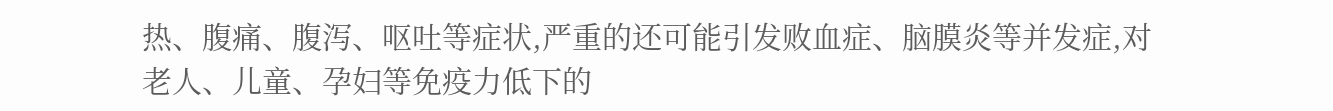热、腹痛、腹泻、呕吐等症状,严重的还可能引发败血症、脑膜炎等并发症,对老人、儿童、孕妇等免疫力低下的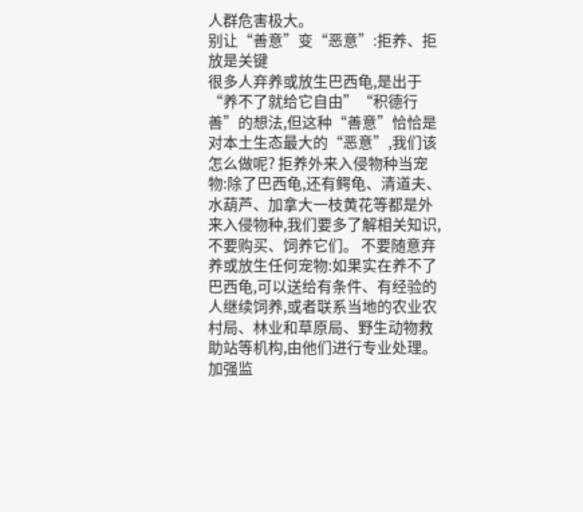人群危害极大。
别让“善意”变“恶意”:拒养、拒放是关键
很多人弃养或放生巴西龟,是出于“养不了就给它自由”“积德行善”的想法,但这种“善意”恰恰是对本土生态最大的“恶意”,我们该怎么做呢? 拒养外来入侵物种当宠物:除了巴西龟,还有鳄龟、清道夫、水葫芦、加拿大一枝黄花等都是外来入侵物种,我们要多了解相关知识,不要购买、饲养它们。 不要随意弃养或放生任何宠物:如果实在养不了巴西龟,可以送给有条件、有经验的人继续饲养,或者联系当地的农业农村局、林业和草原局、野生动物救助站等机构,由他们进行专业处理。 加强监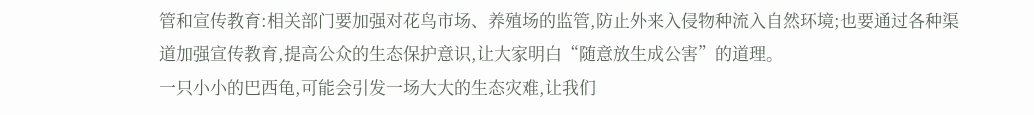管和宣传教育:相关部门要加强对花鸟市场、养殖场的监管,防止外来入侵物种流入自然环境;也要通过各种渠道加强宣传教育,提高公众的生态保护意识,让大家明白“随意放生成公害”的道理。
一只小小的巴西龟,可能会引发一场大大的生态灾难,让我们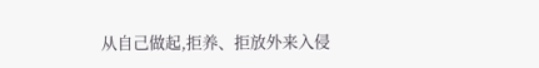从自己做起,拒养、拒放外来入侵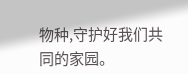物种,守护好我们共同的家园。